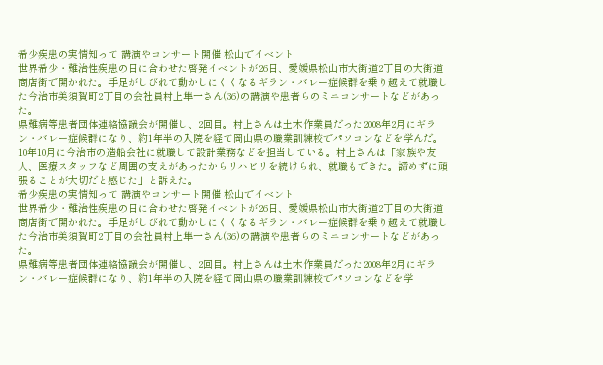希少疾患の実情知って 講演やコンサート開催 松山でイベント
世界希少・難治性疾患の日に合わせた啓発イベントが26日、愛媛県松山市大街道2丁目の大街道商店街で開かれた。手足がしびれて動かしにくくなるギラン・バレー症候群を乗り越えて就職した今治市美須賀町2丁目の会社員村上隼一さん(36)の講演や患者らのミニコンサートなどがあった。
県難病等患者団体連絡協議会が開催し、2回目。村上さんは土木作業員だった2008年2月にギラン・バレー症候群になり、約1年半の入院を経て岡山県の職業訓練校でパソコンなどを学んだ。
10年10月に今治市の造船会社に就職して設計業務などを担当している。村上さんは「家族や友人、医療スタッフなど周囲の支えがあったからリハビリを続けられ、就職もできた。諦めずに頑張ることが大切だと感じた」と訴えた。
希少疾患の実情知って 講演やコンサート開催 松山でイベント
世界希少・難治性疾患の日に合わせた啓発イベントが26日、愛媛県松山市大街道2丁目の大街道商店街で開かれた。手足がしびれて動かしにくくなるギラン・バレー症候群を乗り越えて就職した今治市美須賀町2丁目の会社員村上隼一さん(36)の講演や患者らのミニコンサートなどがあった。
県難病等患者団体連絡協議会が開催し、2回目。村上さんは土木作業員だった2008年2月にギラン・バレー症候群になり、約1年半の入院を経て岡山県の職業訓練校でパソコンなどを学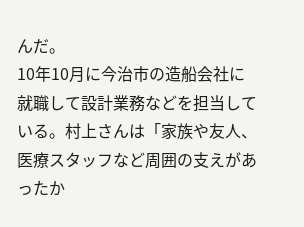んだ。
10年10月に今治市の造船会社に就職して設計業務などを担当している。村上さんは「家族や友人、医療スタッフなど周囲の支えがあったか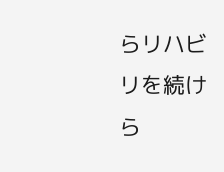らリハビリを続けら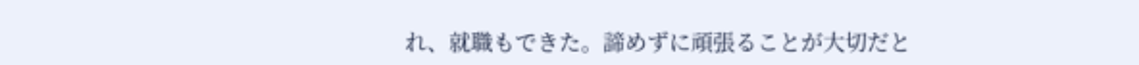れ、就職もできた。諦めずに頑張ることが大切だと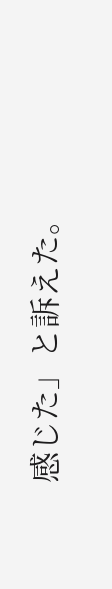感じた」と訴えた。